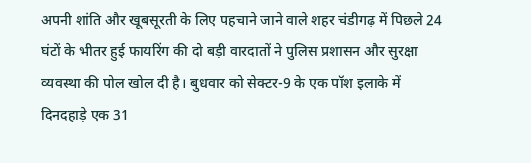अपनी शांति और खूबसूरती के लिए पहचाने जाने वाले शहर चंडीगढ़ में पिछले 24 घंटों के भीतर हुई फायरिंग की दो बड़ी वारदातों ने पुलिस प्रशासन और सुरक्षा व्यवस्था की पोल खोल दी है। बुधवार को सेक्टर-9 के एक पॉश इलाके में दिनदहाड़े एक 31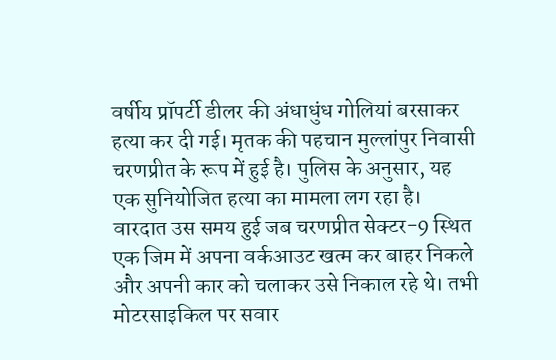वर्षीय प्रॉपर्टी डीलर की अंधाधुंध गोलियां बरसाकर हत्या कर दी गई। मृतक की पहचान मुल्लांपुर निवासी चरणप्रीत के रूप में हुई है। पुलिस के अनुसार, यह एक सुनियोजित हत्या का मामला लग रहा है।
वारदात उस समय हुई जब चरणप्रीत सेक्टर-9 स्थित एक जिम में अपना वर्कआउट खत्म कर बाहर निकले और अपनी कार को चलाकर उसे निकाल रहे थे। तभी मोटरसाइकिल पर सवार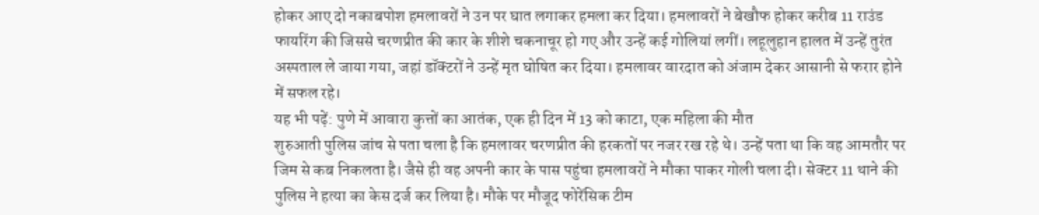होकर आए दो नकाबपोश हमलावरों ने उन पर घात लगाकर हमला कर दिया। हमलावरों ने बेखौफ होकर करीब 11 राउंड फायरिंग की जिससे चरणप्रीत की कार के शीशे चकनाचूर हो गए और उन्हें कई गोलियां लगीं। लहूलुहान हालत में उन्हें तुरंत अस्पताल ले जाया गया, जहां डॉक्टरों ने उन्हें मृत घोषित कर दिया। हमलावर वारदात को अंजाम देकर आसानी से फरार होने में सफल रहे।
यह भी पढ़ें: पुणे में आवारा कुत्तों का आतंक, एक ही दिन में 13 को काटा, एक महिला की मौत
शुरुआती पुलिस जांच से पता चला है कि हमलावर चरणप्रीत की हरकतों पर नजर रख रहे थे। उन्हें पता था कि वह आमतौर पर जिम से कब निकलता है। जैसे ही वह अपनी कार के पास पहुंचा हमलावरों ने मौका पाकर गोली चला दी। सेक्टर 11 थाने की पुलिस ने हत्या का केस दर्ज कर लिया है। मौके पर मौजूद फोरेंसिक टीम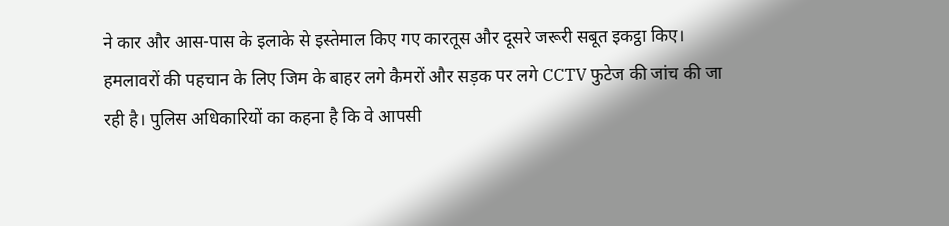ने कार और आस-पास के इलाके से इस्तेमाल किए गए कारतूस और दूसरे जरूरी सबूत इकट्ठा किए।
हमलावरों की पहचान के लिए जिम के बाहर लगे कैमरों और सड़क पर लगे CCTV फुटेज की जांच की जा रही है। पुलिस अधिकारियों का कहना है कि वे आपसी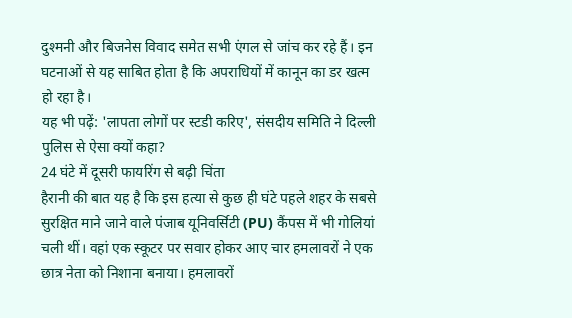दुश्मनी और बिजनेस विवाद समेत सभी एंगल से जांच कर रहे हैं। इन घटनाओं से यह साबित होता है कि अपराधियों में कानून का डर खत्म हो रहा है।
यह भी पढ़ें: 'लापता लोगों पर स्टडी करिए', संसदीय समिति ने दिल्ली पुलिस से ऐसा क्यों कहा?
24 घंटे में दूसरी फायरिंग से बढ़ी चिंता
हैरानी की बात यह है कि इस हत्या से कुछ ही घंटे पहले शहर के सबसे सुरक्षित माने जाने वाले पंजाब यूनिवर्सिटी (PU) कैंपस में भी गोलियां चली थीं। वहां एक स्कूटर पर सवार होकर आए चार हमलावरों ने एक छात्र नेता को निशाना बनाया। हमलावरों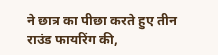ने छात्र का पीछा करते हुए तीन राउंड फायरिंग की,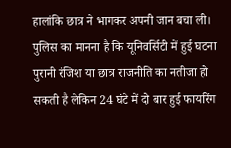हालांकि छात्र ने भागकर अपनी जान बचा ली। पुलिस का मानना है कि यूनिवर्सिटी में हुई घटना पुरानी रंजिश या छात्र राजनीति का नतीजा हो सकती है लेकिन 24 घंटे में दो बार हुई फायरिंग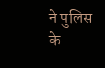ने पुलिस के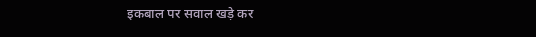इकबाल पर सवाल खड़े कर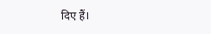दिए हैं।